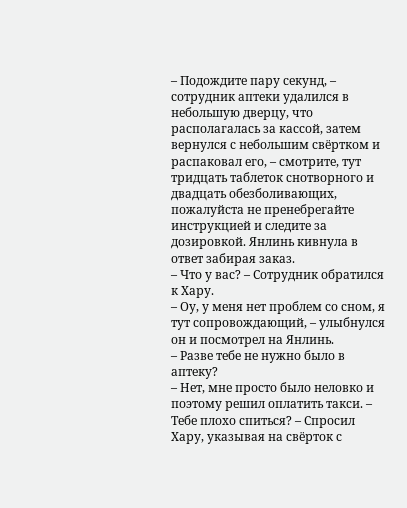– Подождите пару секунд, – сотрудник аптеки удалился в небольшую дверцу, что располагалась за кассой, затем вернулся с небольшим свёртком и распаковал его, – смотрите, тут тридцать таблеток снотворного и двадцать обезболивающих, пожалуйста не пренебрегайте инструкцией и следите за дозировкой. Янлинь кивнула в ответ забирая заказ.
– Что у вас? – Сотрудник обратился к Хару.
– Оу, у меня нет проблем со сном, я тут сопровождающий, – улыбнулся он и посмотрел на Янлинь.
– Разве тебе не нужно было в аптеку?
– Нет, мне просто было неловко и поэтому решил оплатить такси. – Тебе плохо спиться? – Спросил Хару, указывая на свёрток с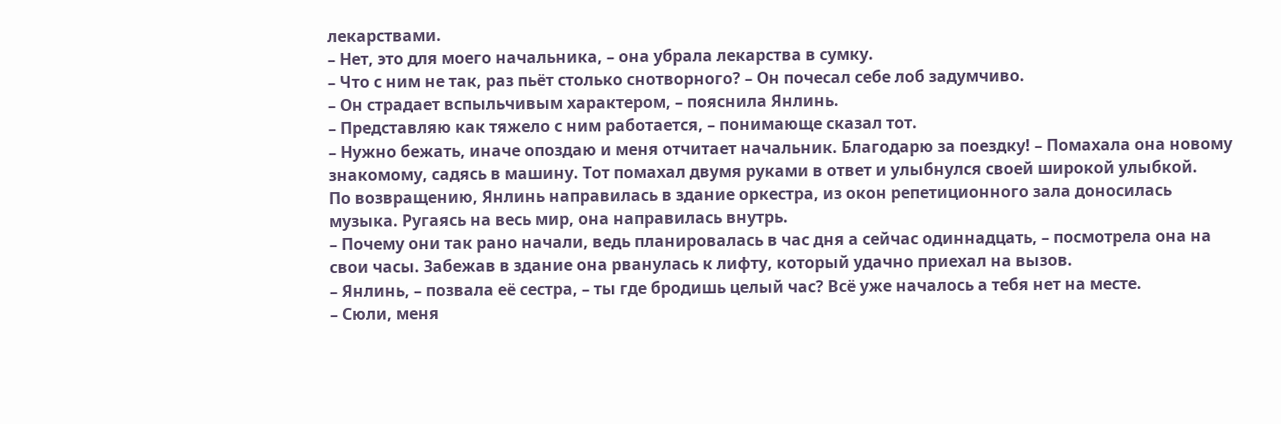лекарствами.
– Нет, это для моего начальника, – она убрала лекарства в сумку.
– Что с ним не так, раз пьёт столько снотворного? – Он почесал себе лоб задумчиво.
– Он страдает вспыльчивым характером, – пояснила Янлинь.
– Представляю как тяжело с ним работается, – понимающе сказал тот.
– Нужно бежать, иначе опоздаю и меня отчитает начальник. Благодарю за поездку! – Помахала она новому знакомому, садясь в машину. Тот помахал двумя руками в ответ и улыбнулся своей широкой улыбкой.
По возвращению, Янлинь направилась в здание оркестра, из окон репетиционного зала доносилась музыка. Ругаясь на весь мир, она направилась внутрь.
– Почему они так рано начали, ведь планировалась в час дня а сейчас одиннадцать, – посмотрела она на свои часы. Забежав в здание она рванулась к лифту, который удачно приехал на вызов.
– Янлинь, – позвала её сестра, – ты где бродишь целый час? Всё уже началось а тебя нет на месте.
– Сюли, меня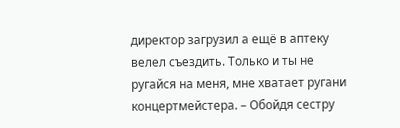директор загрузил а ещё в аптеку велел съездить. Только и ты не ругайся на меня, мне хватает ругани концертмейстера. – Обойдя сестру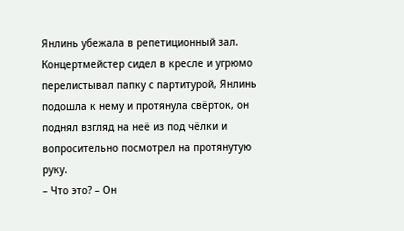Янлинь убежала в репетиционный зал.
Концертмейстер сидел в кресле и угрюмо перелистывал папку с партитурой, Янлинь подошла к нему и протянула свёрток, он поднял взгляд на неё из под чёлки и вопросительно посмотрел на протянутую руку.
– Что это? – Он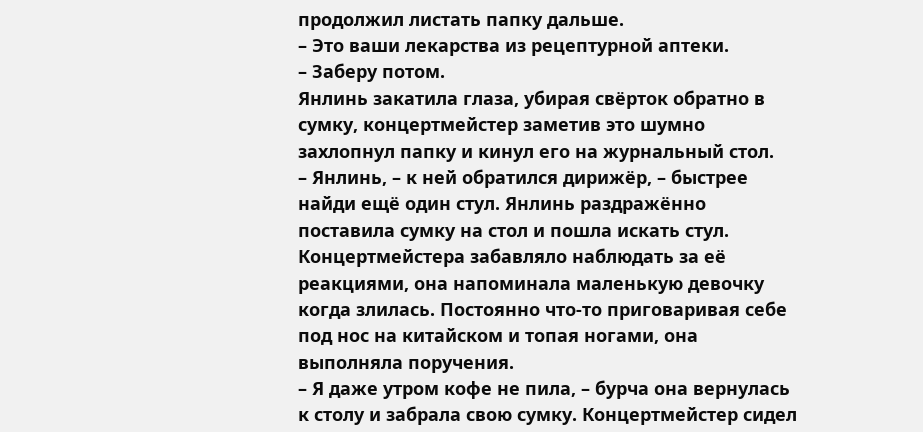продолжил листать папку дальше.
– Это ваши лекарства из рецептурной аптеки.
– Заберу потом.
Янлинь закатила глаза, убирая свёрток обратно в сумку, концертмейстер заметив это шумно захлопнул папку и кинул его на журнальный стол.
– Янлинь, – к ней обратился дирижёр, – быстрее найди ещё один стул. Янлинь раздражённо поставила сумку на стол и пошла искать стул.
Концертмейстера забавляло наблюдать за её реакциями, она напоминала маленькую девочку когда злилась. Постоянно что-то приговаривая себе под нос на китайском и топая ногами, она выполняла поручения.
– Я даже утром кофе не пила, – бурча она вернулась к столу и забрала свою сумку. Концертмейстер сидел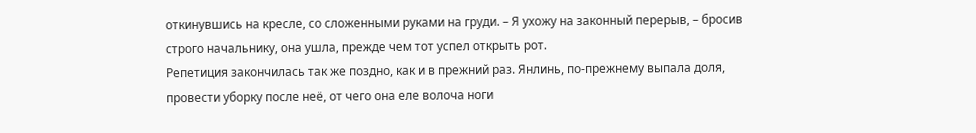откинувшись на кресле, со сложенными руками на груди. – Я ухожу на законный перерыв, – бросив строго начальнику, она ушла, прежде чем тот успел открыть рот.
Репетиция закончилась так же поздно, как и в прежний раз. Янлинь, по-прежнему выпала доля, провести уборку после неё, от чего она еле волоча ноги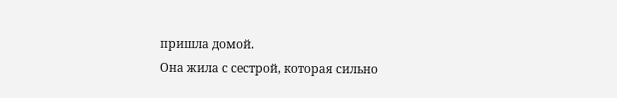пришла домой.
Она жила с сестрой, которая сильно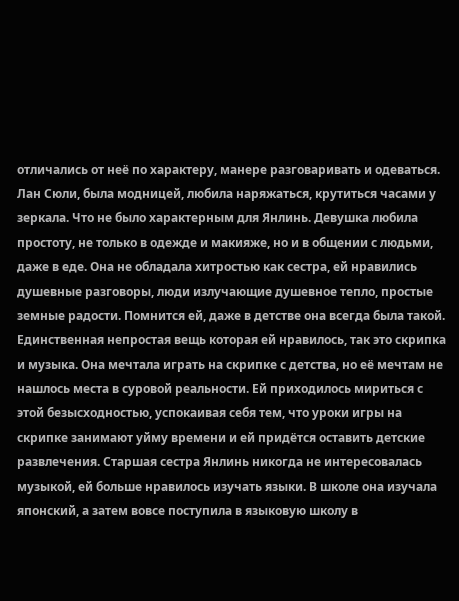отличались от неё по характеру, манере разговаривать и одеваться. Лан Сюли, была модницей, любила наряжаться, крутиться часами у зеркала. Что не было характерным для Янлинь. Девушка любила простоту, не только в одежде и макияже, но и в общении с людьми, даже в еде. Она не обладала хитростью как сестра, ей нравились душевные разговоры, люди излучающие душевное тепло, простые земные радости. Помнится ей, даже в детстве она всегда была такой. Единственная непростая вещь которая ей нравилось, так это скрипка и музыка. Она мечтала играть на скрипке с детства, но её мечтам не нашлось места в суровой реальности. Ей приходилось мириться с этой безысходностью, успокаивая себя тем, что уроки игры на скрипке занимают уйму времени и ей придётся оставить детские развлечения. Старшая сестра Янлинь никогда не интересовалась музыкой, ей больше нравилось изучать языки. В школе она изучала японский, а затем вовсе поступила в языковую школу в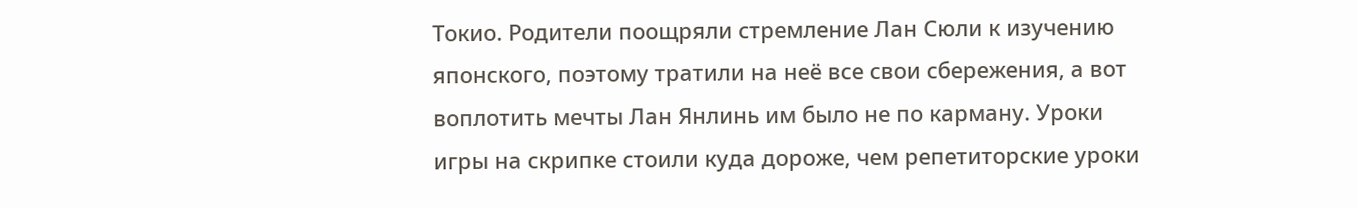Токио. Родители поощряли стремление Лан Сюли к изучению японского, поэтому тратили на неё все свои сбережения, а вот воплотить мечты Лан Янлинь им было не по карману. Уроки игры на скрипке стоили куда дороже, чем репетиторские уроки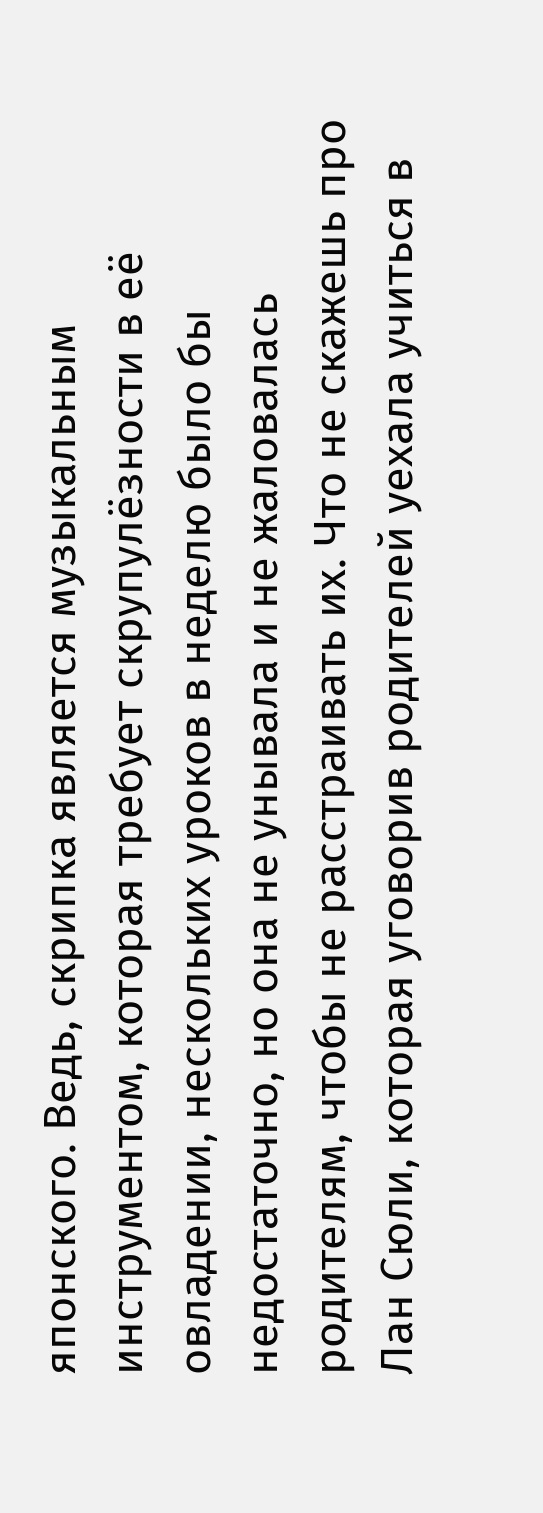японского. Ведь, скрипка является музыкальным инструментом, которая требует скрупулёзности в её овладении, нескольких уроков в неделю было бы недостаточно, но она не унывала и не жаловалась родителям, чтобы не расстраивать их. Что не скажешь про Лан Сюли, которая уговорив родителей уехала учиться в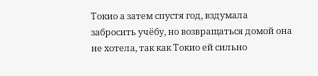Токио а затем спустя год, вздумала забросить учёбу, но возвращаться домой она не хотела, так как Токио ей сильно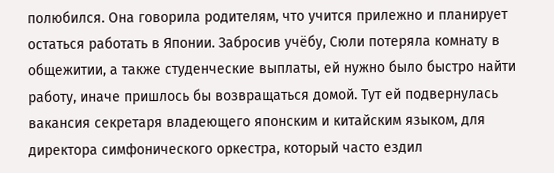полюбился. Она говорила родителям, что учится прилежно и планирует остаться работать в Японии. Забросив учёбу, Сюли потеряла комнату в общежитии, а также студенческие выплаты, ей нужно было быстро найти работу, иначе пришлось бы возвращаться домой. Тут ей подвернулась вакансия секретаря владеющего японским и китайским языком, для директора симфонического оркестра, который часто ездил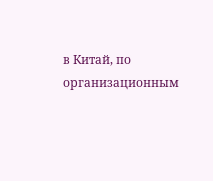в Китай, по организационным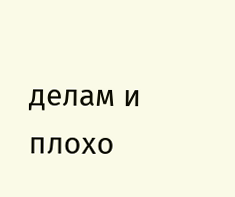делам и плохо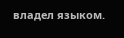владел языком.